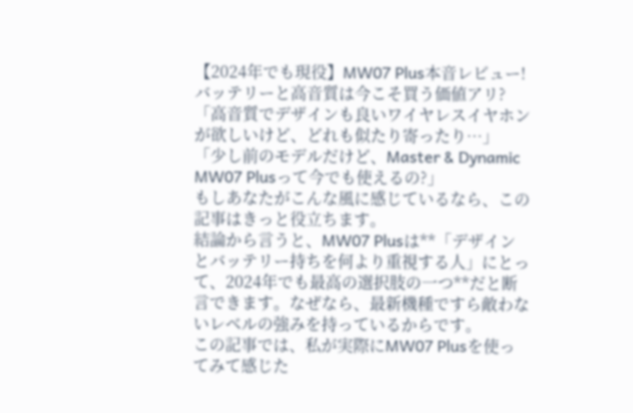【2024年でも現役】MW07 Plus本音レビュー!バッテリーと高音質は今こそ買う価値アリ?
「高音質でデザインも良いワイヤレスイヤホンが欲しいけど、どれも似たり寄ったり…」 「少し前のモデルだけど、Master & Dynamic MW07 Plusって今でも使えるの?」
もしあなたがこんな風に感じているなら、この記事はきっと役立ちます。
結論から言うと、MW07 Plusは**「デザインとバッテリー持ちを何より重視する人」にとって、2024年でも最高の選択肢の一つ**だと断言できます。なぜなら、最新機種ですら敵わないレベルの強みを持っているからです。
この記事では、私が実際にMW07 Plusを使ってみて感じた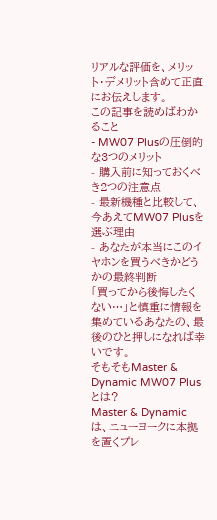リアルな評価を、メリット・デメリット含めて正直にお伝えします。
この記事を読めばわかること
- MW07 Plusの圧倒的な3つのメリット
- 購入前に知っておくべき2つの注意点
- 最新機種と比較して、今あえてMW07 Plusを選ぶ理由
- あなたが本当にこのイヤホンを買うべきかどうかの最終判断
「買ってから後悔したくない…」と慎重に情報を集めているあなたの、最後のひと押しになれば幸いです。
そもそもMaster & Dynamic MW07 Plusとは?
Master & Dynamicは、ニューヨークに本拠を置くプレ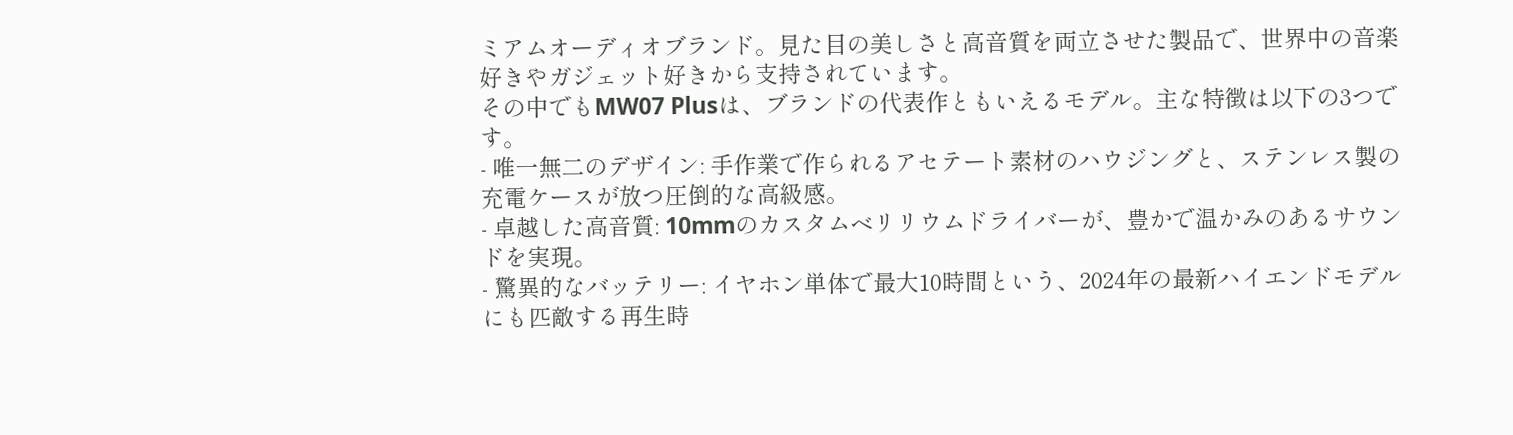ミアムオーディオブランド。見た目の美しさと高音質を両立させた製品で、世界中の音楽好きやガジェット好きから支持されています。
その中でもMW07 Plusは、ブランドの代表作ともいえるモデル。主な特徴は以下の3つです。
- 唯一無二のデザイン: 手作業で作られるアセテート素材のハウジングと、ステンレス製の充電ケースが放つ圧倒的な高級感。
- 卓越した高音質: 10mmのカスタムベリリウムドライバーが、豊かで温かみのあるサウンドを実現。
- 驚異的なバッテリー: イヤホン単体で最大10時間という、2024年の最新ハイエンドモデルにも匹敵する再生時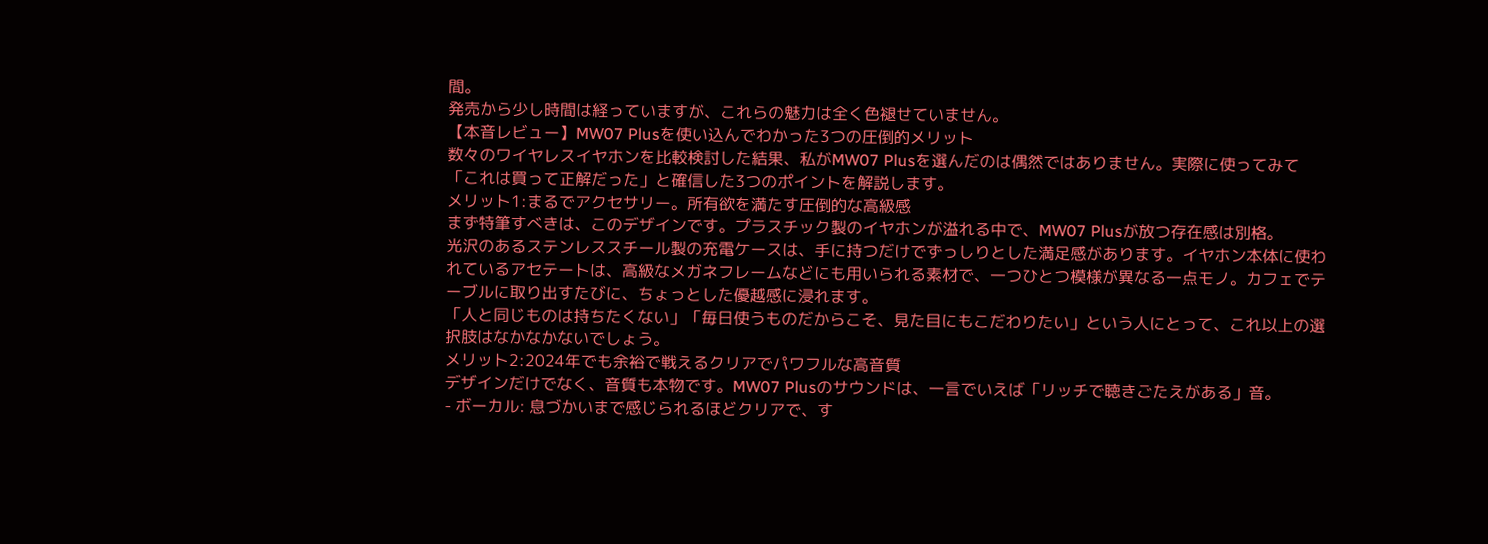間。
発売から少し時間は経っていますが、これらの魅力は全く色褪せていません。
【本音レビュー】MW07 Plusを使い込んでわかった3つの圧倒的メリット
数々のワイヤレスイヤホンを比較検討した結果、私がMW07 Plusを選んだのは偶然ではありません。実際に使ってみて「これは買って正解だった」と確信した3つのポイントを解説します。
メリット1:まるでアクセサリー。所有欲を満たす圧倒的な高級感
まず特筆すべきは、このデザインです。プラスチック製のイヤホンが溢れる中で、MW07 Plusが放つ存在感は別格。
光沢のあるステンレススチール製の充電ケースは、手に持つだけでずっしりとした満足感があります。イヤホン本体に使われているアセテートは、高級なメガネフレームなどにも用いられる素材で、一つひとつ模様が異なる一点モノ。カフェでテーブルに取り出すたびに、ちょっとした優越感に浸れます。
「人と同じものは持ちたくない」「毎日使うものだからこそ、見た目にもこだわりたい」という人にとって、これ以上の選択肢はなかなかないでしょう。
メリット2:2024年でも余裕で戦えるクリアでパワフルな高音質
デザインだけでなく、音質も本物です。MW07 Plusのサウンドは、一言でいえば「リッチで聴きごたえがある」音。
- ボーカル: 息づかいまで感じられるほどクリアで、す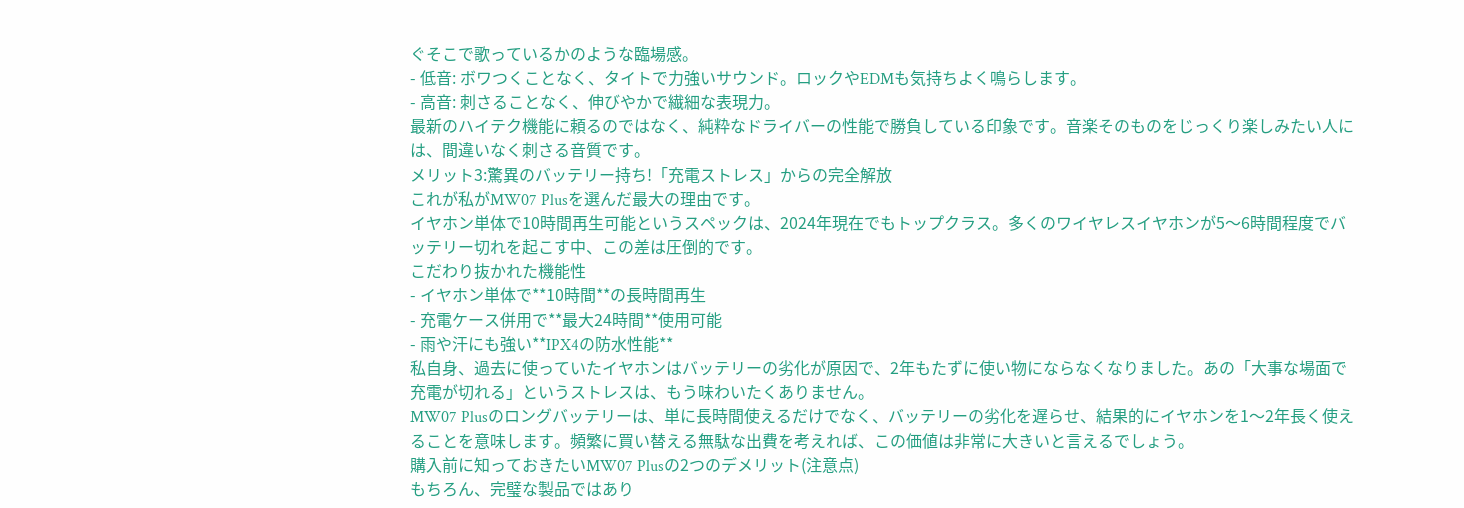ぐそこで歌っているかのような臨場感。
- 低音: ボワつくことなく、タイトで力強いサウンド。ロックやEDMも気持ちよく鳴らします。
- 高音: 刺さることなく、伸びやかで繊細な表現力。
最新のハイテク機能に頼るのではなく、純粋なドライバーの性能で勝負している印象です。音楽そのものをじっくり楽しみたい人には、間違いなく刺さる音質です。
メリット3:驚異のバッテリー持ち!「充電ストレス」からの完全解放
これが私がMW07 Plusを選んだ最大の理由です。
イヤホン単体で10時間再生可能というスペックは、2024年現在でもトップクラス。多くのワイヤレスイヤホンが5〜6時間程度でバッテリー切れを起こす中、この差は圧倒的です。
こだわり抜かれた機能性
- イヤホン単体で**10時間**の長時間再生
- 充電ケース併用で**最大24時間**使用可能
- 雨や汗にも強い**IPX4の防水性能**
私自身、過去に使っていたイヤホンはバッテリーの劣化が原因で、2年もたずに使い物にならなくなりました。あの「大事な場面で充電が切れる」というストレスは、もう味わいたくありません。
MW07 Plusのロングバッテリーは、単に長時間使えるだけでなく、バッテリーの劣化を遅らせ、結果的にイヤホンを1〜2年長く使えることを意味します。頻繁に買い替える無駄な出費を考えれば、この価値は非常に大きいと言えるでしょう。
購入前に知っておきたいMW07 Plusの2つのデメリット(注意点)
もちろん、完璧な製品ではあり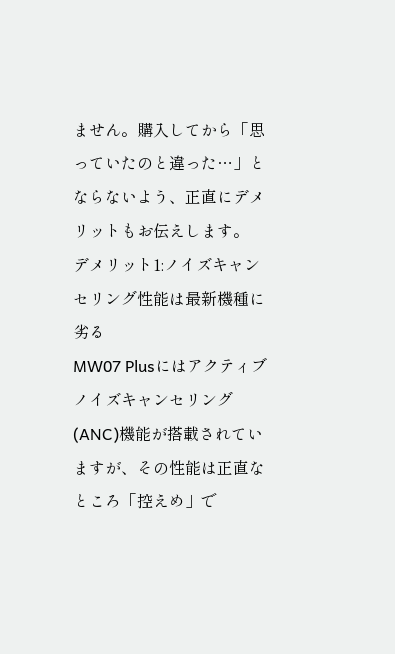ません。購入してから「思っていたのと違った…」とならないよう、正直にデメリットもお伝えします。
デメリット1:ノイズキャンセリング性能は最新機種に劣る
MW07 Plusにはアクティブノイズキャンセリング(ANC)機能が搭載されていますが、その性能は正直なところ「控えめ」で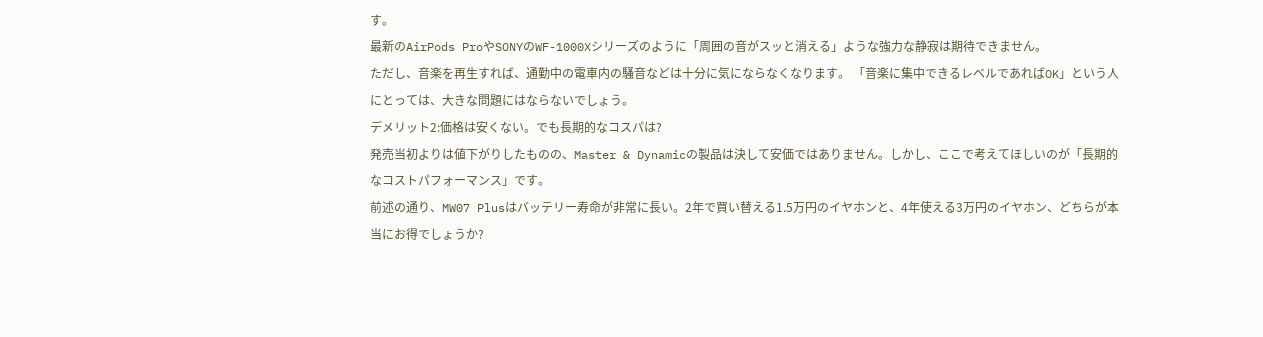す。
最新のAirPods ProやSONYのWF-1000Xシリーズのように「周囲の音がスッと消える」ような強力な静寂は期待できません。
ただし、音楽を再生すれば、通勤中の電車内の騒音などは十分に気にならなくなります。 「音楽に集中できるレベルであればOK」という人にとっては、大きな問題にはならないでしょう。
デメリット2:価格は安くない。でも長期的なコスパは?
発売当初よりは値下がりしたものの、Master & Dynamicの製品は決して安価ではありません。しかし、ここで考えてほしいのが「長期的なコストパフォーマンス」です。
前述の通り、MW07 Plusはバッテリー寿命が非常に長い。2年で買い替える1.5万円のイヤホンと、4年使える3万円のイヤホン、どちらが本当にお得でしょうか?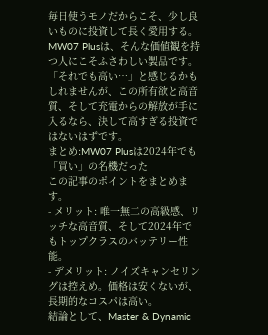毎日使うモノだからこそ、少し良いものに投資して長く愛用する。MW07 Plusは、そんな価値観を持つ人にこそふさわしい製品です。
「それでも高い…」と感じるかもしれませんが、この所有欲と高音質、そして充電からの解放が手に入るなら、決して高すぎる投資ではないはずです。
まとめ:MW07 Plusは2024年でも「買い」の名機だった
この記事のポイントをまとめます。
- メリット: 唯一無二の高級感、リッチな高音質、そして2024年でもトップクラスのバッテリー性能。
- デメリット: ノイズキャンセリングは控えめ。価格は安くないが、長期的なコスパは高い。
結論として、Master & Dynamic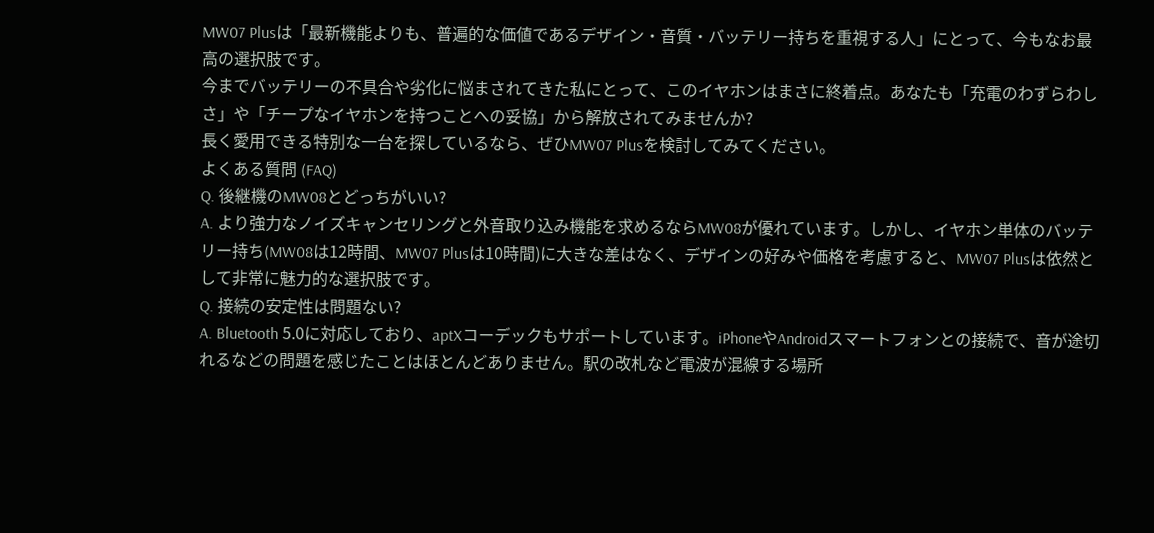MW07 Plusは「最新機能よりも、普遍的な価値であるデザイン・音質・バッテリー持ちを重視する人」にとって、今もなお最高の選択肢です。
今までバッテリーの不具合や劣化に悩まされてきた私にとって、このイヤホンはまさに終着点。あなたも「充電のわずらわしさ」や「チープなイヤホンを持つことへの妥協」から解放されてみませんか?
長く愛用できる特別な一台を探しているなら、ぜひMW07 Plusを検討してみてください。
よくある質問 (FAQ)
Q. 後継機のMW08とどっちがいい?
A. より強力なノイズキャンセリングと外音取り込み機能を求めるならMW08が優れています。しかし、イヤホン単体のバッテリー持ち(MW08は12時間、MW07 Plusは10時間)に大きな差はなく、デザインの好みや価格を考慮すると、MW07 Plusは依然として非常に魅力的な選択肢です。
Q. 接続の安定性は問題ない?
A. Bluetooth 5.0に対応しており、aptXコーデックもサポートしています。iPhoneやAndroidスマートフォンとの接続で、音が途切れるなどの問題を感じたことはほとんどありません。駅の改札など電波が混線する場所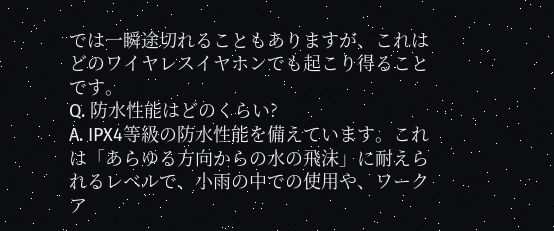では一瞬途切れることもありますが、これはどのワイヤレスイヤホンでも起こり得ることです。
Q. 防水性能はどのくらい?
A. IPX4等級の防水性能を備えています。これは「あらゆる方向からの水の飛沫」に耐えられるレベルで、小雨の中での使用や、ワークア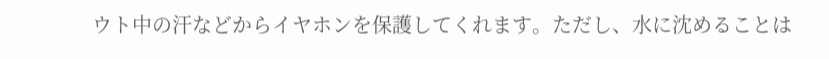ウト中の汗などからイヤホンを保護してくれます。ただし、水に沈めることは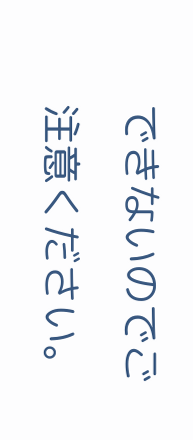できないのでご注意ください。